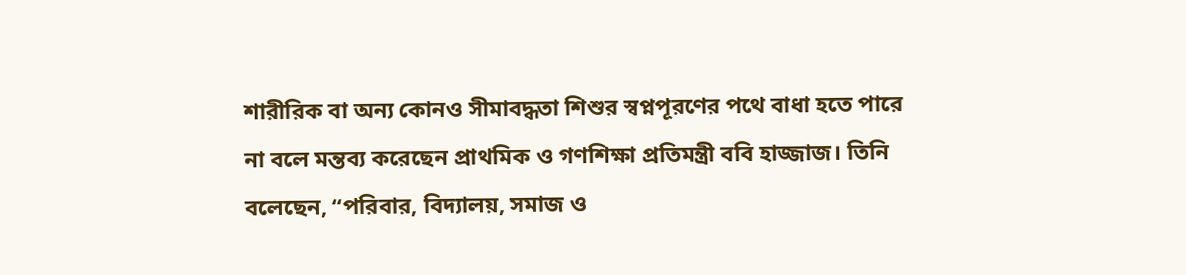শারীরিক বা অন্য কোনও সীমাবদ্ধতা শিশুর স্বপ্নপূরণের পথে বাধা হতে পারে না বলে মন্তব্য করেছেন প্রাথমিক ও গণশিক্ষা প্রতিমন্ত্রী ববি হাজ্জাজ। তিনি বলেছেন, “পরিবার, বিদ্যালয়, সমাজ ও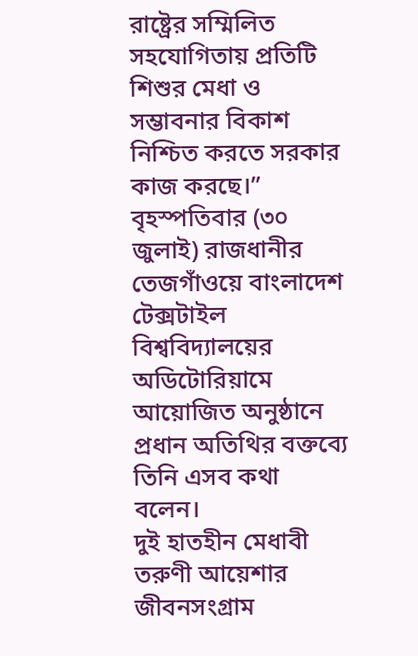রাষ্ট্রের সম্মিলিত সহযোগিতায় প্রতিটি শিশুর মেধা ও সম্ভাবনার বিকাশ নিশ্চিত করতে সরকার কাজ করছে।”
বৃহস্পতিবার (৩০ জুলাই) রাজধানীর তেজগাঁওয়ে বাংলাদেশ টেক্সটাইল বিশ্ববিদ্যালয়ের অডিটোরিয়ামে আয়োজিত অনুষ্ঠানে প্রধান অতিথির বক্তব্যে তিনি এসব কথা বলেন।
দুই হাতহীন মেধাবী তরুণী আয়েশার জীবনসংগ্রাম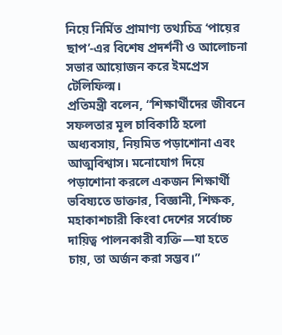নিয়ে নির্মিত প্রামাণ্য তথ্যচিত্র ‘পায়ের ছাপ’-এর বিশেষ প্রদর্শনী ও আলোচনা সভার আয়োজন করে ইমপ্রেস টেলিফিল্ম।
প্রতিমন্ত্রী বলেন, “শিক্ষার্থীদের জীবনে সফলতার মূল চাবিকাঠি হলো অধ্যবসায়, নিয়মিত পড়াশোনা এবং আত্মবিশ্বাস। মনোযোগ দিয়ে পড়াশোনা করলে একজন শিক্ষার্থী ভবিষ্যতে ডাক্তার, বিজ্ঞানী, শিক্ষক, মহাকাশচারী কিংবা দেশের সর্বোচ্চ দায়িত্ব পালনকারী ব্যক্তি—যা হতে চায়, তা অর্জন করা সম্ভব।”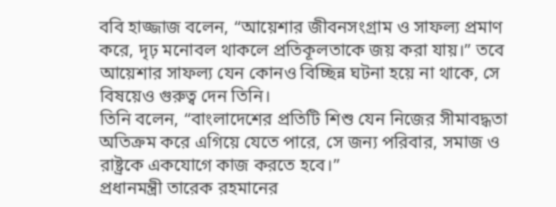ববি হাজ্জাজ বলেন, “আয়েশার জীবনসংগ্রাম ও সাফল্য প্রমাণ করে, দৃঢ় মনোবল থাকলে প্রতিকূলতাকে জয় করা যায়।” তবে আয়েশার সাফল্য যেন কোনও বিচ্ছিন্ন ঘটনা হয়ে না থাকে, সে বিষয়েও গুরুত্ব দেন তিনি।
তিনি বলেন, “বাংলাদেশের প্রতিটি শিশু যেন নিজের সীমাবদ্ধতা অতিক্রম করে এগিয়ে যেতে পারে, সে জন্য পরিবার, সমাজ ও রাষ্ট্রকে একযোগে কাজ করতে হবে।”
প্রধানমন্ত্রী তারেক রহমানের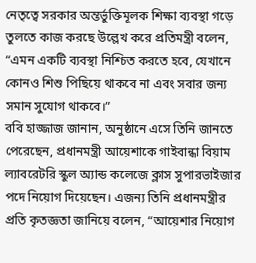নেতৃত্বে সরকার অন্তর্ভুক্তিমূলক শিক্ষা ব্যবস্থা গড়ে তুলতে কাজ করছে উল্লেখ করে প্রতিমন্ত্রী বলেন, “এমন একটি ব্যবস্থা নিশ্চিত করতে হবে, যেখানে কোনও শিশু পিছিয়ে থাকবে না এবং সবার জন্য সমান সুযোগ থাকবে।”
ববি হাজ্জাজ জানান, অনুষ্ঠানে এসে তিনি জানতে পেরেছেন, প্রধানমন্ত্রী আয়েশাকে গাইবান্ধা বিয়াম ল্যাবরেটরি স্কুল অ্যান্ড কলেজে ক্লাস সুপারভাইজার পদে নিয়োগ দিয়েছেন। এজন্য তিনি প্রধানমন্ত্রীর প্রতি কৃতজ্ঞতা জানিয়ে বলেন, “আয়েশার নিয়োগ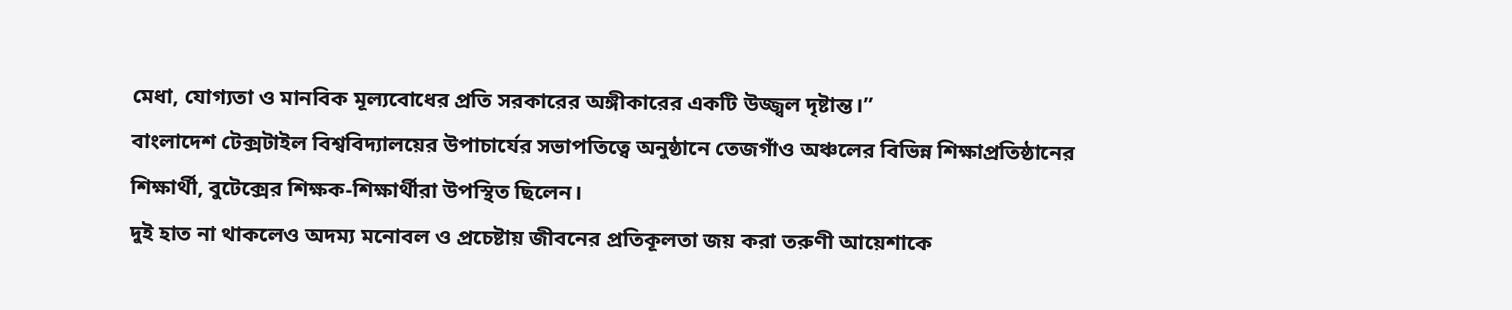মেধা, যোগ্যতা ও মানবিক মূল্যবোধের প্রতি সরকারের অঙ্গীকারের একটি উজ্জ্বল দৃষ্টান্ত।”
বাংলাদেশ টেক্সটাইল বিশ্ববিদ্যালয়ের উপাচার্যের সভাপতিত্বে অনুষ্ঠানে তেজগাঁও অঞ্চলের বিভিন্ন শিক্ষাপ্রতিষ্ঠানের শিক্ষার্থী, বুটেক্সের শিক্ষক-শিক্ষার্থীরা উপস্থিত ছিলেন।
দুই হাত না থাকলেও অদম্য মনোবল ও প্রচেষ্টায় জীবনের প্রতিকূলতা জয় করা তরুণী আয়েশাকে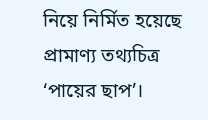নিয়ে নির্মিত হয়েছে প্রামাণ্য তথ্যচিত্র ‘পায়ের ছাপ’।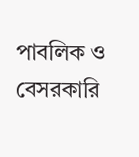পাবলিক ও বেসরকারি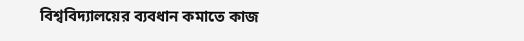বিশ্ববিদ্যালয়ের ব্যবধান কমাতে কাজ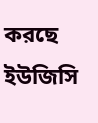করছে ইউজিসি